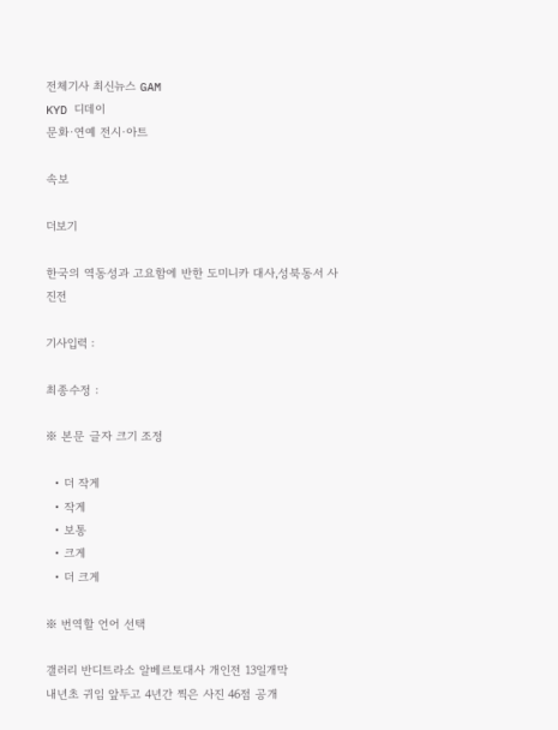전체기사 최신뉴스 GAM
KYD 디데이
문화·연예 전시·아트

속보

더보기

한국의 역동성과 고요함에 반한 도미니카 대사,성북동서 사진전

기사입력 :

최종수정 :

※ 본문 글자 크기 조정

  • 더 작게
  • 작게
  • 보통
  • 크게
  • 더 크게

※ 번역할 언어 선택

갤러리 반디트라소 알베르토대사 개인전 13일개막
내년초 귀임 앞두고 4년간 찍은 사진 46점 공개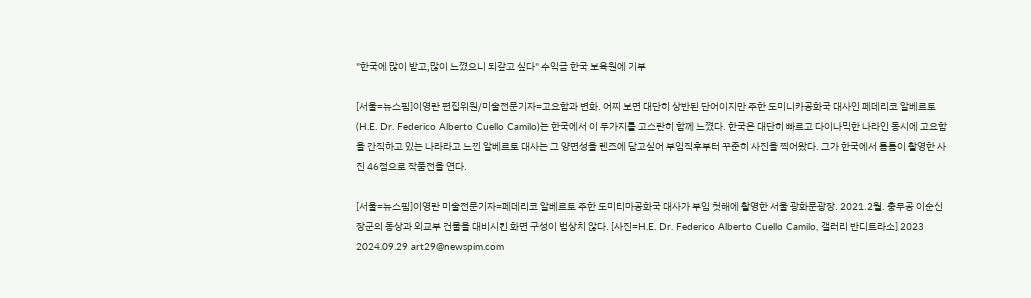"한국에 많이 받고,많이 느꼈으니 되갚고 싶다" 수익금 한국 보육원에 기부

[서울=뉴스핌]이영란 편집위원/미술전문기자=고요함과 변화. 어찌 보면 대단히 상반된 단어이지만 주한 도미니카공화국 대사인 페데리코 알베르토(H.E. Dr. Federico Alberto Cuello Camilo)는 한국에서 이 두가지를 고스란히 함께 느꼈다. 한국은 대단히 빠르고 다이나믹한 나라인 동시에 고요함을 간직하고 있는 나라라고 느낀 알베르토 대사는 그 양면성을 렌즈에 담고싶어 부임직후부터 꾸준히 사진을 찍어왔다. 그가 한국에서 틈틈이 촬영한 사진 46점으로 작품전을 연다.

[서울=뉴스핌]이영란 미술전문기자=페데리코 알베르토 주한 도미티마공화국 대사가 부임 첫해에 촬영한 서울 광화문광장. 2021.2월. 충무공 이순신 장군의 동상과 외교부 건물을 대비시킨 화면 구성이 범상치 않다. [사진=H.E. Dr. Federico Alberto Cuello Camilo, 갤러리 반디트라소] 2023 2024.09.29 art29@newspim.com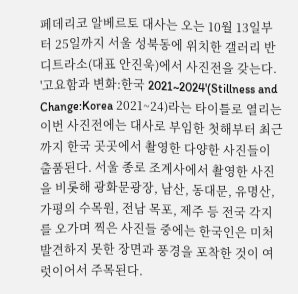페데리코 알베르토 대사는 오는 10월 13일부터 25일까지 서울 성북동에 위치한 갤러리 반디트라소(대표 안진욱)에서 사진전을 갖는다.  '고요함과 변화:한국 2021~2024'(Stillness and Change:Korea 2021~24)라는 타이틀로 열리는 이번 사진전에는 대사로 부임한 첫해부터 최근까지 한국 곳곳에서 촬영한 다양한 사진들이 출품된다. 서울 종로 조계사에서 촬영한 사진을 비롯해 광화문광장, 남산, 동대문, 유명산, 가평의 수목원, 전남 목포, 제주 등 전국 각지를 오가며 찍은 사진들 중에는 한국인은 미처 발견하지 못한 장면과 풍경을 포착한 것이 여럿이어서 주목된다.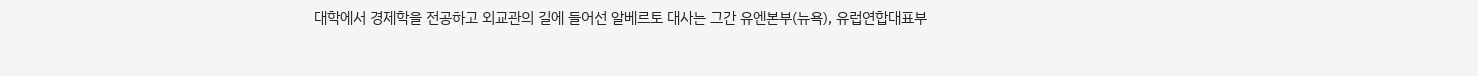대학에서 경제학을 전공하고 외교관의 길에 들어선 알베르토 대사는 그간 유엔본부(뉴욕), 유럽연합대표부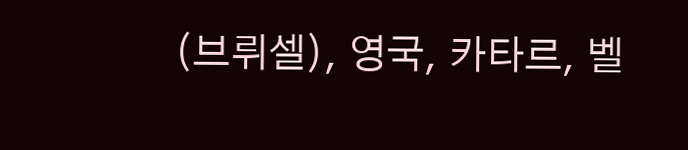(브뤼셀), 영국, 카타르, 벨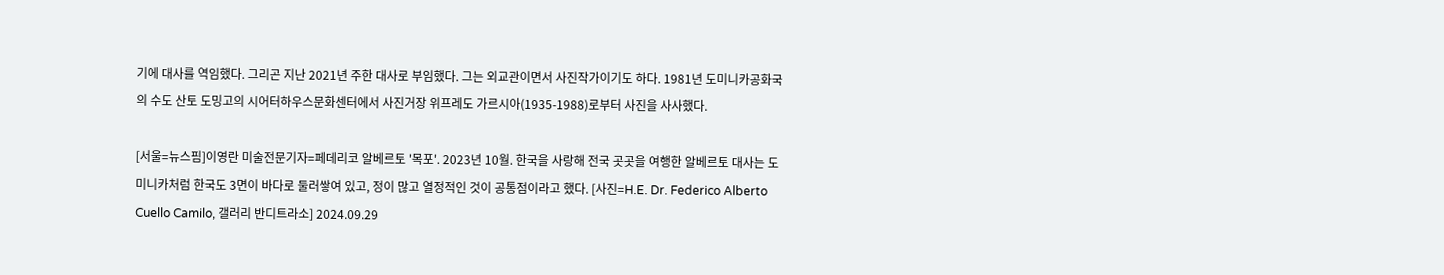기에 대사를 역임했다. 그리곤 지난 2021년 주한 대사로 부임했다. 그는 외교관이면서 사진작가이기도 하다. 1981년 도미니카공화국의 수도 산토 도밍고의 시어터하우스문화센터에서 사진거장 위프레도 가르시아(1935-1988)로부터 사진을 사사했다.

[서울=뉴스핌]이영란 미술전문기자=페데리코 알베르토 '목포'. 2023년 10월. 한국을 사랑해 전국 곳곳을 여행한 알베르토 대사는 도미니카처럼 한국도 3면이 바다로 둘러쌓여 있고, 정이 많고 열정적인 것이 공통점이라고 했다. [사진=H.E. Dr. Federico Alberto Cuello Camilo, 갤러리 반디트라소] 2024.09.29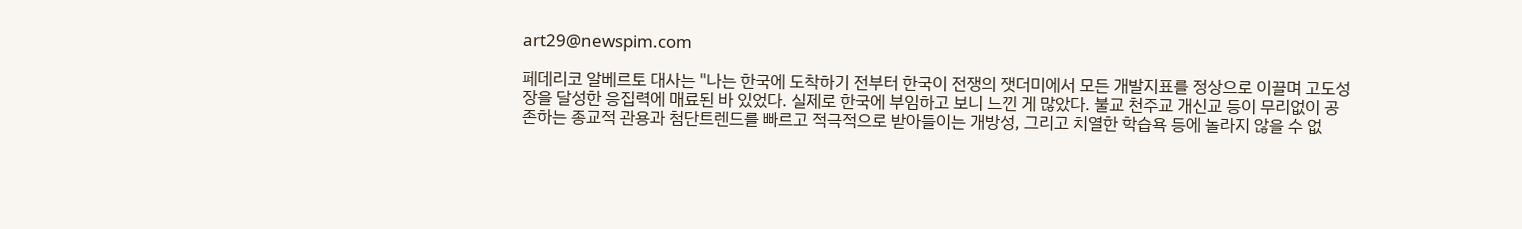art29@newspim.com

페데리코 알베르토 대사는 "나는 한국에 도착하기 전부터 한국이 전쟁의 잿더미에서 모든 개발지표를 정상으로 이끌며 고도성장을 달성한 응집력에 매료된 바 있었다. 실제로 한국에 부임하고 보니 느낀 게 많았다. 불교 천주교 개신교 등이 무리없이 공존하는 종교적 관용과 첨단트렌드를 빠르고 적극적으로 받아들이는 개방성, 그리고 치열한 학습욕 등에 놀라지 않을 수 없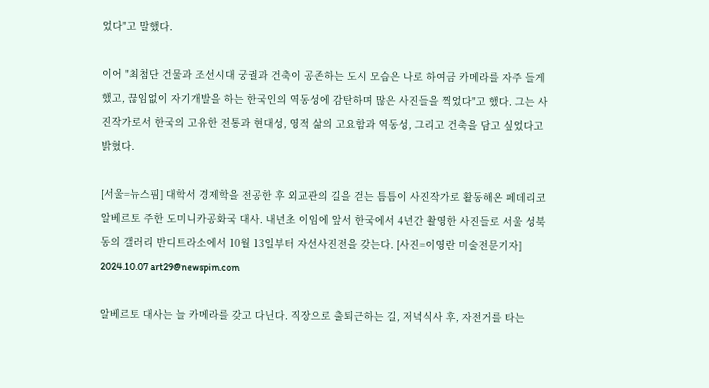었다"고 말했다.

이어 "최첨단 건물과 조선시대 궁궐과 건축이 공존하는 도시 모습은 나로 하여금 카메라를 자주 들게 했고, 끊임없이 자기개발을 하는 한국인의 역동성에 감탄하며 많은 사진들을 찍었다"고 했다. 그는 사진작가로서 한국의 고유한 전통과 현대성, 영적 삶의 고요함과 역동성, 그리고 건축을 담고 싶었다고 밝혔다.

[서울=뉴스핌] 대학서 경제학을 전공한 후 외교관의 길을 걷는 틈틈이 사진작가로 활동해온 페데리코 알베르토 주한 도미니카공화국 대사. 내년초 이임에 앞서 한국에서 4년간 촬영한 사진들로 서울 성북동의 갤러리 반디트라소에서 10월 13일부터 자선사진전을 갖는다. [사진=이영란 미술전문기자] 2024.10.07 art29@newspim.com

알베르토 대사는 늘 카메라를 갖고 다닌다. 직장으로 출퇴근하는 길, 저녁식사 후, 자전거를 타는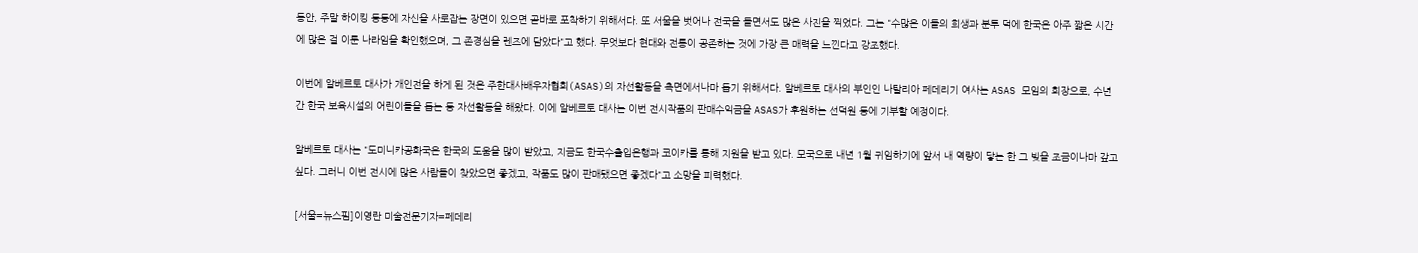동안, 주말 하이킹 등등에 자신을 사로잡는 장면이 있으면 곧바로 포착하기 위해서다. 또 서울을 벗어나 전국을 돌면서도 많은 사진을 찍었다. 그는 "수많은 이들의 희생과 분투 덕에 한국은 아주 짧은 시간에 많은 걸 이룬 나라임을 확인했으며, 그 존경심을 렌즈에 담았다"고 했다. 무엇보다 현대와 전통이 공존하는 것에 가장 큰 매력을 느낀다고 강조했다.

이번에 알베르토 대사가 개인전을 하게 된 것은 주한대사배우자협회(ASAS)의 자선활동을 측면에서나마 돕기 위해서다. 알베르토 대사의 부인인 나탈리아 페데리기 여사는 ASAS 모임의 회장으로, 수년간 한국 보육시설의 어린이들을 돕는 등 자선활동을 해왔다. 이에 알베르토 대사는 이번 전시작품의 판매수익금을 ASAS가 후원하는 선덕원 등에 기부할 예정이다.

알베르토 대사는 "도미니카공화국은 한국의 도움을 많이 받았고, 지금도 한국수출입은행과 코이카를 통해 지원을 받고 있다. 모국으로 내년 1월 귀임하기에 앞서 내 역량이 닿는 한 그 빚을 조금이나마 갚고 싶다. 그러니 이번 전시에 많은 사람들이 찾았으면 좋겠고, 작품도 많이 판매됐으면 좋겠다"고 소망을 피력했다.

[서울=뉴스핌]이영란 미술전문기자=페데리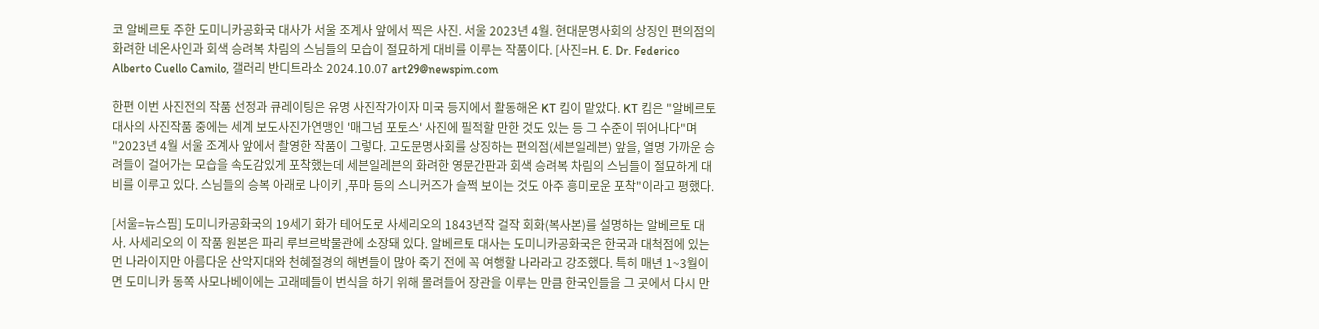코 알베르토 주한 도미니카공화국 대사가 서울 조계사 앞에서 찍은 사진. 서울 2023년 4월. 현대문명사회의 상징인 편의점의 화려한 네온사인과 회색 승려복 차림의 스님들의 모습이 절묘하게 대비를 이루는 작품이다. [사진=H. E. Dr. Federico Alberto Cuello Camilo, 갤러리 반디트라소 2024.10.07 art29@newspim.com

한편 이번 사진전의 작품 선정과 큐레이팅은 유명 사진작가이자 미국 등지에서 활동해온 KT 킴이 맡았다. KT 킴은 "알베르토 대사의 사진작품 중에는 세계 보도사진가연맹인 '매그넘 포토스' 사진에 필적할 만한 것도 있는 등 그 수준이 뛰어나다"며 "2023년 4월 서울 조계사 앞에서 촬영한 작품이 그렇다. 고도문명사회를 상징하는 편의점(세븐일레븐) 앞을, 열명 가까운 승려들이 걸어가는 모습을 속도감있게 포착했는데 세븐일레븐의 화려한 영문간판과 회색 승려복 차림의 스님들이 절묘하게 대비를 이루고 있다. 스님들의 승복 아래로 나이키 ,푸마 등의 스니커즈가 슬쩍 보이는 것도 아주 흥미로운 포착"이라고 평했다.

[서울=뉴스핌] 도미니카공화국의 19세기 화가 테어도로 사세리오의 1843년작 걸작 회화(복사본)를 설명하는 알베르토 대사. 사세리오의 이 작품 원본은 파리 루브르박물관에 소장돼 있다. 알베르토 대사는 도미니카공화국은 한국과 대척점에 있는 먼 나라이지만 아름다운 산악지대와 천혜절경의 해변들이 많아 죽기 전에 꼭 여행할 나라라고 강조했다. 특히 매년 1~3월이면 도미니카 동쪽 사모나베이에는 고래떼들이 번식을 하기 위해 몰려들어 장관을 이루는 만큼 한국인들을 그 곳에서 다시 만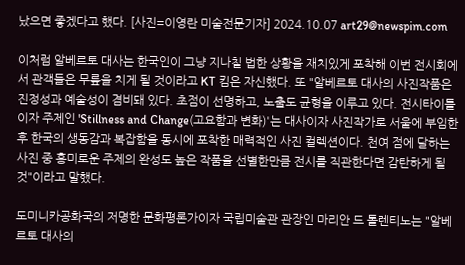났으면 좋겠다고 했다. [사진=이영란 미술전문기자] 2024.10.07 art29@newspim.com

이처럼 알베르토 대사는 한국인이 그냥 지나칠 법한 상황을 재치있게 포착해 이번 전시회에서 관객들은 무릎을 치게 될 것이라고 KT 킴은 자신했다. 또 "알베르토 대사의 사진작품은 진정성과 예술성이 겸비돼 있다. 초점이 선명하고, 노출도 균형을 이루고 있다. 전시타이틀이자 주제인 'Stillness and Change(고요함과 변화)'는 대사이자 사진작가로 서울에 부임한 후 한국의 생동감과 복잡함을 동시에 포착한 매력적인 사진 컬렉션이다. 천여 점에 달하는 사진 중 흥미로운 주제의 완성도 높은 작품을 선별한만큼 전시를 직관한다면 감탄하게 될 것"이라고 말했다.

도미니카공화국의 저명한 문화평론가이자 국립미술관 관장인 마리안 드 톨렌티노는 "알베르토 대사의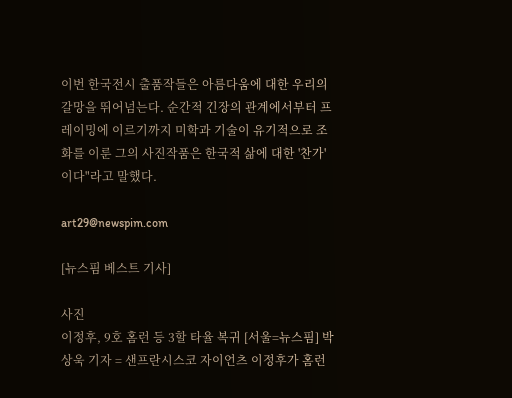이번 한국전시 출품작들은 아름다움에 대한 우리의 갈망을 뛰어넘는다. 순간적 긴장의 관계에서부터 프레이밍에 이르기까지 미학과 기술이 유기적으로 조화를 이룬 그의 사진작품은 한국적 삶에 대한 '찬가'이다"라고 말했다.

art29@newspim.com

[뉴스핌 베스트 기사]

사진
이정후, 9호 홈런 등 3할 타율 복귀 [서울=뉴스핌] 박상욱 기자 = 샌프란시스코 자이언츠 이정후가 홈런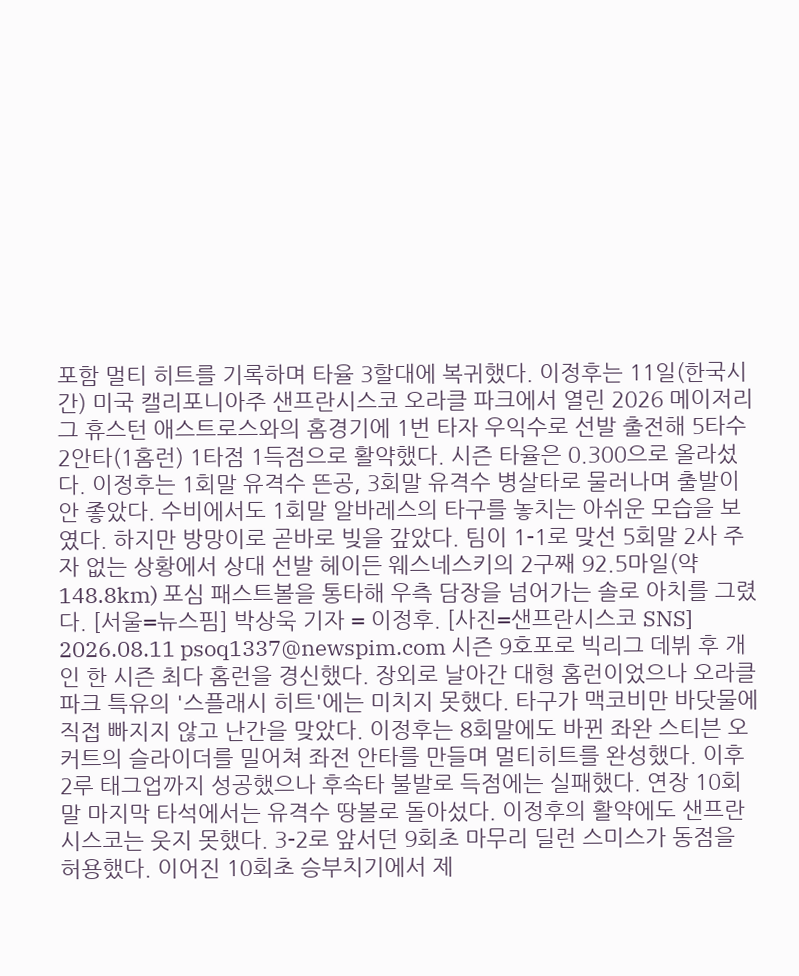포함 멀티 히트를 기록하며 타율 3할대에 복귀했다. 이정후는 11일(한국시간) 미국 캘리포니아주 샌프란시스코 오라클 파크에서 열린 2026 메이저리그 휴스턴 애스트로스와의 홈경기에 1번 타자 우익수로 선발 출전해 5타수 2안타(1홈런) 1타점 1득점으로 활약했다. 시즌 타율은 0.300으로 올라섰다. 이정후는 1회말 유격수 뜬공, 3회말 유격수 병살타로 물러나며 출발이 안 좋았다. 수비에서도 1회말 알바레스의 타구를 놓치는 아쉬운 모습을 보였다. 하지만 방망이로 곧바로 빚을 갚았다. 팀이 1-1로 맞선 5회말 2사 주자 없는 상황에서 상대 선발 헤이든 웨스네스키의 2구째 92.5마일(약 148.8km) 포심 패스트볼을 통타해 우측 담장을 넘어가는 솔로 아치를 그렸다. [서울=뉴스핌] 박상욱 기자 = 이정후. [사진=샌프란시스코 SNS] 2026.08.11 psoq1337@newspim.com 시즌 9호포로 빅리그 데뷔 후 개인 한 시즌 최다 홈런을 경신했다. 장외로 날아간 대형 홈런이었으나 오라클 파크 특유의 '스플래시 히트'에는 미치지 못했다. 타구가 맥코비만 바닷물에 직접 빠지지 않고 난간을 맞았다. 이정후는 8회말에도 바뀐 좌완 스티븐 오커트의 슬라이더를 밀어쳐 좌전 안타를 만들며 멀티히트를 완성했다. 이후 2루 태그업까지 성공했으나 후속타 불발로 득점에는 실패했다. 연장 10회말 마지막 타석에서는 유격수 땅볼로 돌아섰다. 이정후의 활약에도 샌프란시스코는 웃지 못했다. 3-2로 앞서던 9회초 마무리 딜런 스미스가 동점을 허용했다. 이어진 10회초 승부치기에서 제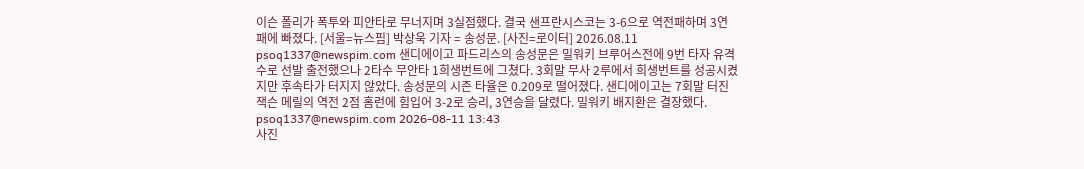이슨 폴리가 폭투와 피안타로 무너지며 3실점했다. 결국 샌프란시스코는 3-6으로 역전패하며 3연패에 빠졌다. [서울=뉴스핌] 박상욱 기자 = 송성문. [사진=로이터] 2026.08.11 psoq1337@newspim.com 샌디에이고 파드리스의 송성문은 밀워키 브루어스전에 9번 타자 유격수로 선발 출전했으나 2타수 무안타 1희생번트에 그쳤다. 3회말 무사 2루에서 희생번트를 성공시켰지만 후속타가 터지지 않았다. 송성문의 시즌 타율은 0.209로 떨어졌다. 샌디에이고는 7회말 터진 잭슨 메릴의 역전 2점 홈런에 힘입어 3-2로 승리, 3연승을 달렸다. 밀워키 배지환은 결장했다. psoq1337@newspim.com 2026-08-11 13:43
사진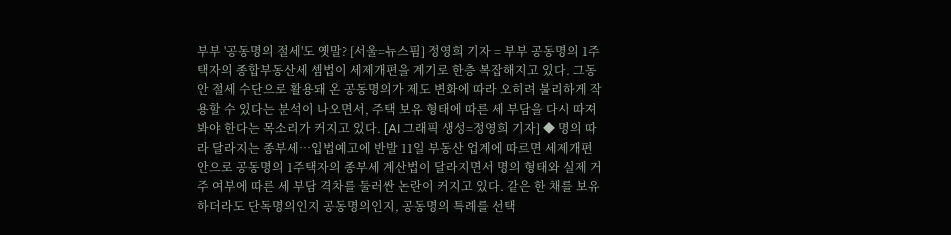부부 '공동명의 절세'도 옛말? [서울=뉴스핌] 정영희 기자 = 부부 공동명의 1주택자의 종합부동산세 셈법이 세제개편을 계기로 한층 복잡해지고 있다. 그동안 절세 수단으로 활용돼 온 공동명의가 제도 변화에 따라 오히려 불리하게 작용할 수 있다는 분석이 나오면서, 주택 보유 형태에 따른 세 부담을 다시 따져봐야 한다는 목소리가 커지고 있다. [AI 그래픽 생성=정영희 기자] ◆ 명의 따라 달라지는 종부세…입법예고에 반발 11일 부동산 업계에 따르면 세제개편안으로 공동명의 1주택자의 종부세 계산법이 달라지면서 명의 형태와 실제 거주 여부에 따른 세 부담 격차를 둘러싼 논란이 커지고 있다. 같은 한 채를 보유하더라도 단독명의인지 공동명의인지, 공동명의 특례를 선택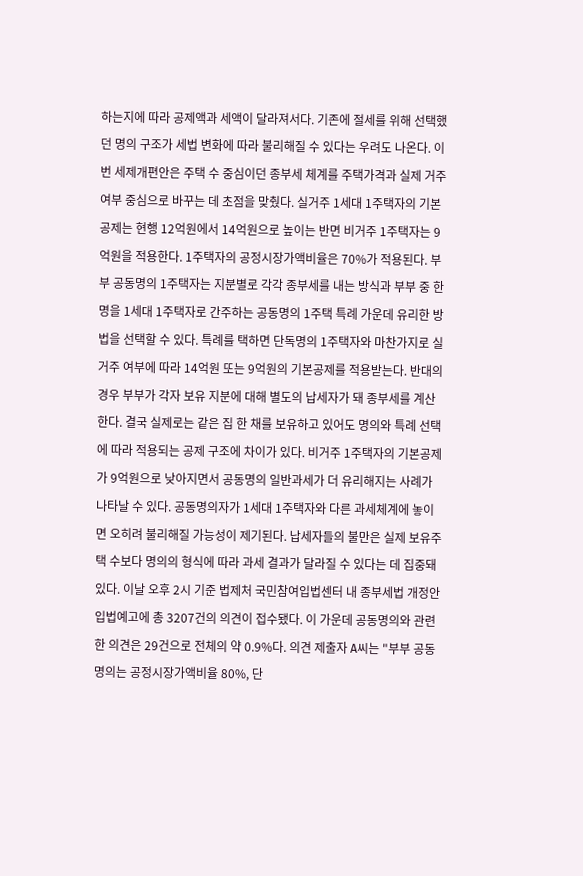하는지에 따라 공제액과 세액이 달라져서다. 기존에 절세를 위해 선택했던 명의 구조가 세법 변화에 따라 불리해질 수 있다는 우려도 나온다. 이번 세제개편안은 주택 수 중심이던 종부세 체계를 주택가격과 실제 거주 여부 중심으로 바꾸는 데 초점을 맞췄다. 실거주 1세대 1주택자의 기본공제는 현행 12억원에서 14억원으로 높이는 반면 비거주 1주택자는 9억원을 적용한다. 1주택자의 공정시장가액비율은 70%가 적용된다. 부부 공동명의 1주택자는 지분별로 각각 종부세를 내는 방식과 부부 중 한 명을 1세대 1주택자로 간주하는 공동명의 1주택 특례 가운데 유리한 방법을 선택할 수 있다. 특례를 택하면 단독명의 1주택자와 마찬가지로 실거주 여부에 따라 14억원 또는 9억원의 기본공제를 적용받는다. 반대의 경우 부부가 각자 보유 지분에 대해 별도의 납세자가 돼 종부세를 계산한다. 결국 실제로는 같은 집 한 채를 보유하고 있어도 명의와 특례 선택에 따라 적용되는 공제 구조에 차이가 있다. 비거주 1주택자의 기본공제가 9억원으로 낮아지면서 공동명의 일반과세가 더 유리해지는 사례가 나타날 수 있다. 공동명의자가 1세대 1주택자와 다른 과세체계에 놓이면 오히려 불리해질 가능성이 제기된다. 납세자들의 불만은 실제 보유주택 수보다 명의의 형식에 따라 과세 결과가 달라질 수 있다는 데 집중돼 있다. 이날 오후 2시 기준 법제처 국민참여입법센터 내 종부세법 개정안 입법예고에 총 3207건의 의견이 접수됐다. 이 가운데 공동명의와 관련한 의견은 29건으로 전체의 약 0.9%다. 의견 제출자 A씨는 "부부 공동명의는 공정시장가액비율 80%, 단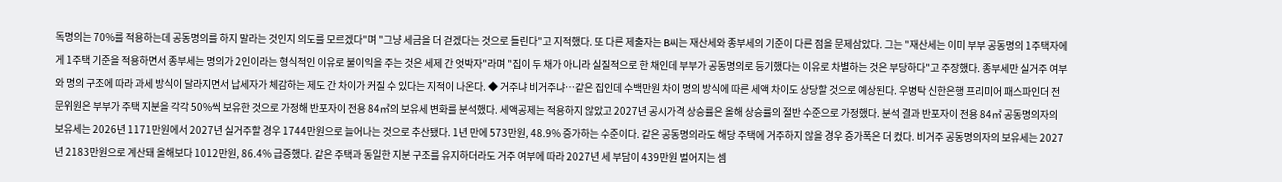독명의는 70%를 적용하는데 공동명의를 하지 말라는 것인지 의도를 모르겠다"며 "그냥 세금을 더 걷겠다는 것으로 들린다"고 지적했다. 또 다른 제출자는 B씨는 재산세와 종부세의 기준이 다른 점을 문제삼았다. 그는 "재산세는 이미 부부 공동명의 1주택자에게 1주택 기준을 적용하면서 종부세는 명의가 2인이라는 형식적인 이유로 불이익을 주는 것은 세제 간 엇박자"라며 "집이 두 채가 아니라 실질적으로 한 채인데 부부가 공동명의로 등기했다는 이유로 차별하는 것은 부당하다"고 주장했다. 종부세만 실거주 여부와 명의 구조에 따라 과세 방식이 달라지면서 납세자가 체감하는 제도 간 차이가 커질 수 있다는 지적이 나온다. ◆ 거주냐 비거주냐…같은 집인데 수백만원 차이 명의 방식에 따른 세액 차이도 상당할 것으로 예상된다. 우병탁 신한은행 프리미어 패스파인더 전문위원은 부부가 주택 지분을 각각 50%씩 보유한 것으로 가정해 반포자이 전용 84㎡의 보유세 변화를 분석했다. 세액공제는 적용하지 않았고 2027년 공시가격 상승률은 올해 상승률의 절반 수준으로 가정했다. 분석 결과 반포자이 전용 84㎡ 공동명의자의 보유세는 2026년 1171만원에서 2027년 실거주할 경우 1744만원으로 늘어나는 것으로 추산됐다. 1년 만에 573만원, 48.9% 증가하는 수준이다. 같은 공동명의라도 해당 주택에 거주하지 않을 경우 증가폭은 더 컸다. 비거주 공동명의자의 보유세는 2027년 2183만원으로 계산돼 올해보다 1012만원, 86.4% 급증했다. 같은 주택과 동일한 지분 구조를 유지하더라도 거주 여부에 따라 2027년 세 부담이 439만원 벌어지는 셈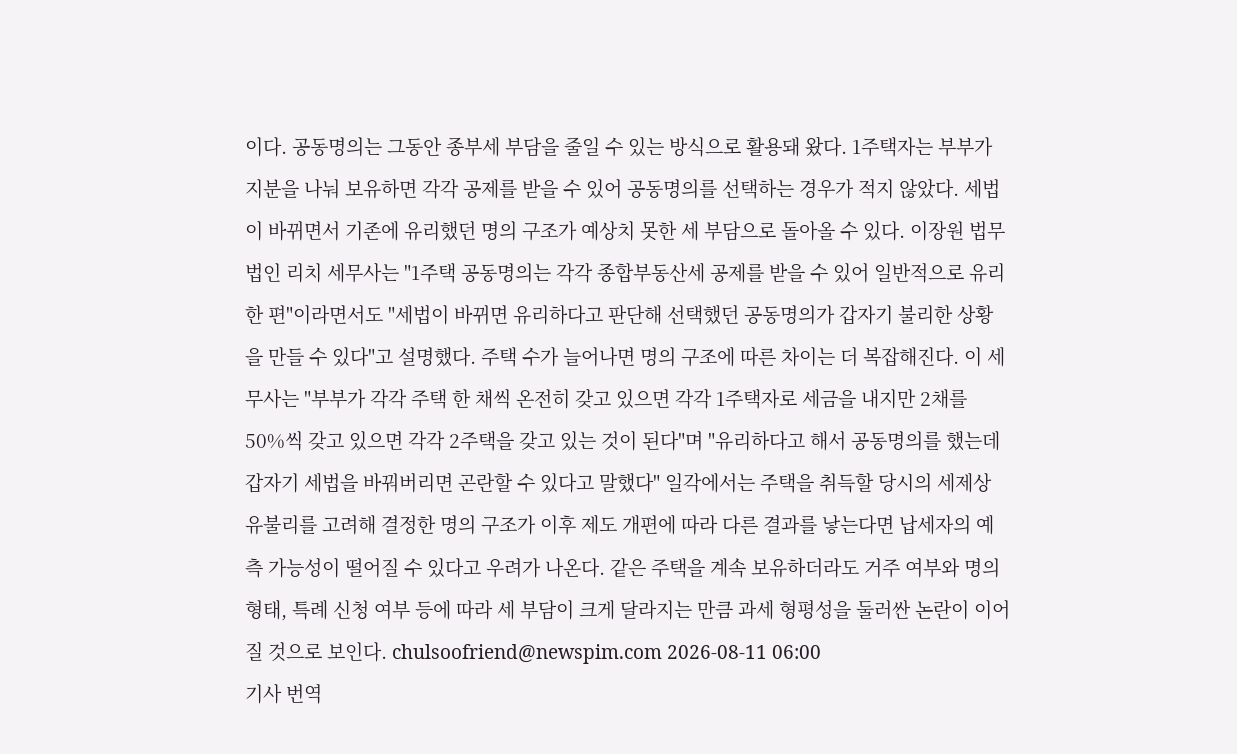이다. 공동명의는 그동안 종부세 부담을 줄일 수 있는 방식으로 활용돼 왔다. 1주택자는 부부가 지분을 나눠 보유하면 각각 공제를 받을 수 있어 공동명의를 선택하는 경우가 적지 않았다. 세법이 바뀌면서 기존에 유리했던 명의 구조가 예상치 못한 세 부담으로 돌아올 수 있다. 이장원 법무법인 리치 세무사는 "1주택 공동명의는 각각 종합부동산세 공제를 받을 수 있어 일반적으로 유리한 편"이라면서도 "세법이 바뀌면 유리하다고 판단해 선택했던 공동명의가 갑자기 불리한 상황을 만들 수 있다"고 설명했다. 주택 수가 늘어나면 명의 구조에 따른 차이는 더 복잡해진다. 이 세무사는 "부부가 각각 주택 한 채씩 온전히 갖고 있으면 각각 1주택자로 세금을 내지만 2채를 50%씩 갖고 있으면 각각 2주택을 갖고 있는 것이 된다"며 "유리하다고 해서 공동명의를 했는데 갑자기 세법을 바꿔버리면 곤란할 수 있다고 말했다" 일각에서는 주택을 취득할 당시의 세제상 유불리를 고려해 결정한 명의 구조가 이후 제도 개편에 따라 다른 결과를 낳는다면 납세자의 예측 가능성이 떨어질 수 있다고 우려가 나온다. 같은 주택을 계속 보유하더라도 거주 여부와 명의 형태, 특례 신청 여부 등에 따라 세 부담이 크게 달라지는 만큼 과세 형평성을 둘러싼 논란이 이어질 것으로 보인다. chulsoofriend@newspim.com 2026-08-11 06:00
기사 번역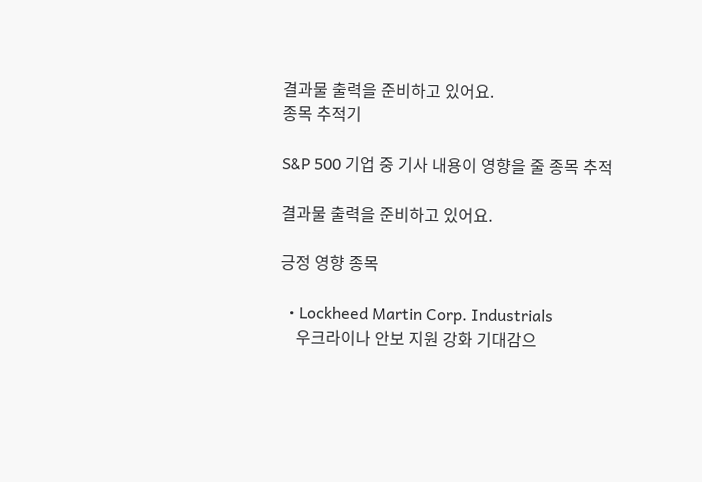결과물 출력을 준비하고 있어요.
종목 추적기

S&P 500 기업 중 기사 내용이 영향을 줄 종목 추적

결과물 출력을 준비하고 있어요.

긍정 영향 종목

  • Lockheed Martin Corp. Industrials
    우크라이나 안보 지원 강화 기대감으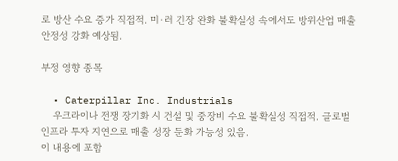로 방산 수요 증가 직접적. 미·러 긴장 완화 불확실성 속에서도 방위산업 매출 안정성 강화 예상됨.

부정 영향 종목

  • Caterpillar Inc. Industrials
    우크라이나 전쟁 장기화 시 건설 및 중장비 수요 불확실성 직접적. 글로벌 인프라 투자 지연으로 매출 성장 둔화 가능성 있음.
이 내용에 포함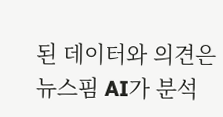된 데이터와 의견은 뉴스핌 AI가 분석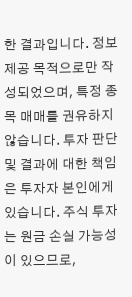한 결과입니다. 정보 제공 목적으로만 작성되었으며, 특정 종목 매매를 권유하지 않습니다. 투자 판단 및 결과에 대한 책임은 투자자 본인에게 있습니다. 주식 투자는 원금 손실 가능성이 있으므로,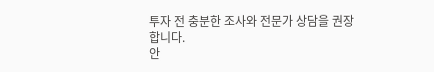투자 전 충분한 조사와 전문가 상담을 권장합니다.
안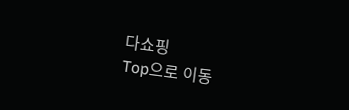다쇼핑
Top으로 이동